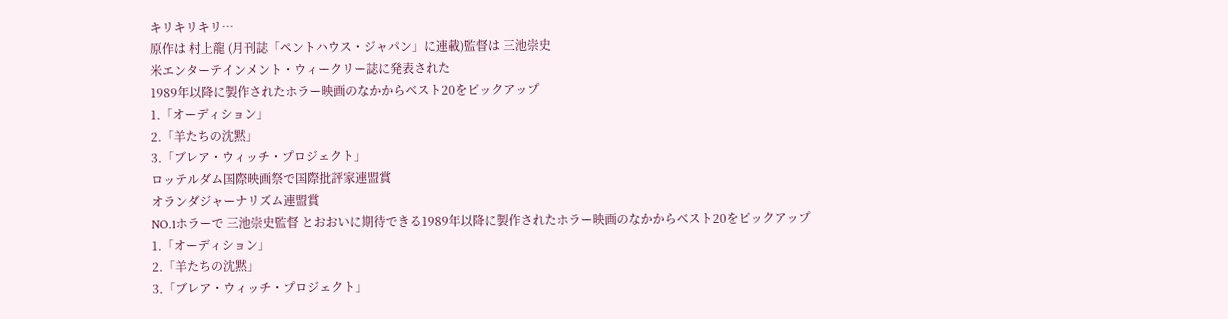キリキリキリ…
原作は 村上龍 (月刊誌「ペントハウス・ジャパン」に連載)監督は 三池崇史
米エンターテインメント・ウィークリー誌に発表された
1989年以降に製作されたホラー映画のなかからベスト20をピックアップ
1.「オーディション」
2.「羊たちの沈黙」
3.「ブレア・ウィッチ・プロジェクト」
ロッテルダム国際映画祭で国際批評家連盟賞
オランダジャーナリズム連盟賞
NO.1ホラーで 三池崇史監督 とおおいに期待できる1989年以降に製作されたホラー映画のなかからベスト20をピックアップ
1.「オーディション」
2.「羊たちの沈黙」
3.「ブレア・ウィッチ・プロジェクト」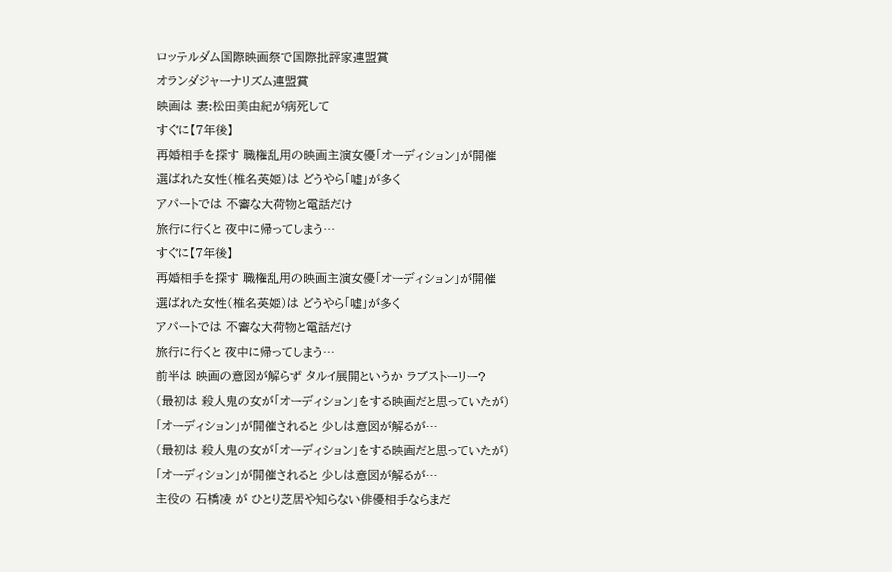ロッテルダム国際映画祭で国際批評家連盟賞
オランダジャーナリズム連盟賞
映画は 妻:松田美由紀が病死して
すぐに【7年後】
再婚相手を探す 職権乱用の映画主演女優「オーディション」が開催
選ばれた女性(椎名英姫)は どうやら「嘘」が多く
アパートでは 不審な大荷物と電話だけ
旅行に行くと 夜中に帰ってしまう…
すぐに【7年後】
再婚相手を探す 職権乱用の映画主演女優「オーディション」が開催
選ばれた女性(椎名英姫)は どうやら「嘘」が多く
アパートでは 不審な大荷物と電話だけ
旅行に行くと 夜中に帰ってしまう…
前半は 映画の意図が解らず タルイ展開というか ラブストーリー?
(最初は 殺人鬼の女が「オーディション」をする映画だと思っていたが)
「オーディション」が開催されると 少しは意図が解るが…
(最初は 殺人鬼の女が「オーディション」をする映画だと思っていたが)
「オーディション」が開催されると 少しは意図が解るが…
主役の 石橋凌 が ひとり芝居や知らない俳優相手ならまだ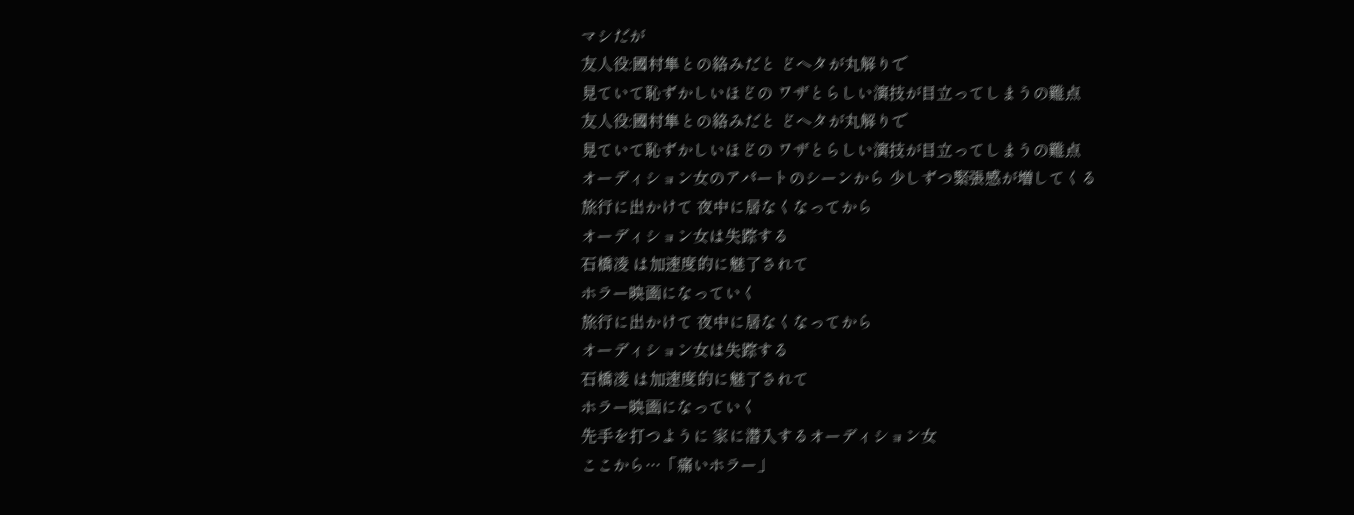マシだが
友人役:國村隼との絡みだと どヘタが丸解りで
見ていて恥ずかしいほどの ワザとらしい演技が目立ってしまうの難点
友人役:國村隼との絡みだと どヘタが丸解りで
見ていて恥ずかしいほどの ワザとらしい演技が目立ってしまうの難点
オーディション女のアパートのシーンから 少しずつ緊張感が増してくる
旅行に出かけて 夜中に居なくなってから
オーディション女は失踪する
石橋凌 は加速度的に魅了されて
ホラー映画になっていく
旅行に出かけて 夜中に居なくなってから
オーディション女は失踪する
石橋凌 は加速度的に魅了されて
ホラー映画になっていく
先手を打つように 家に潜入するオーディション女
ここから…「痛いホラー」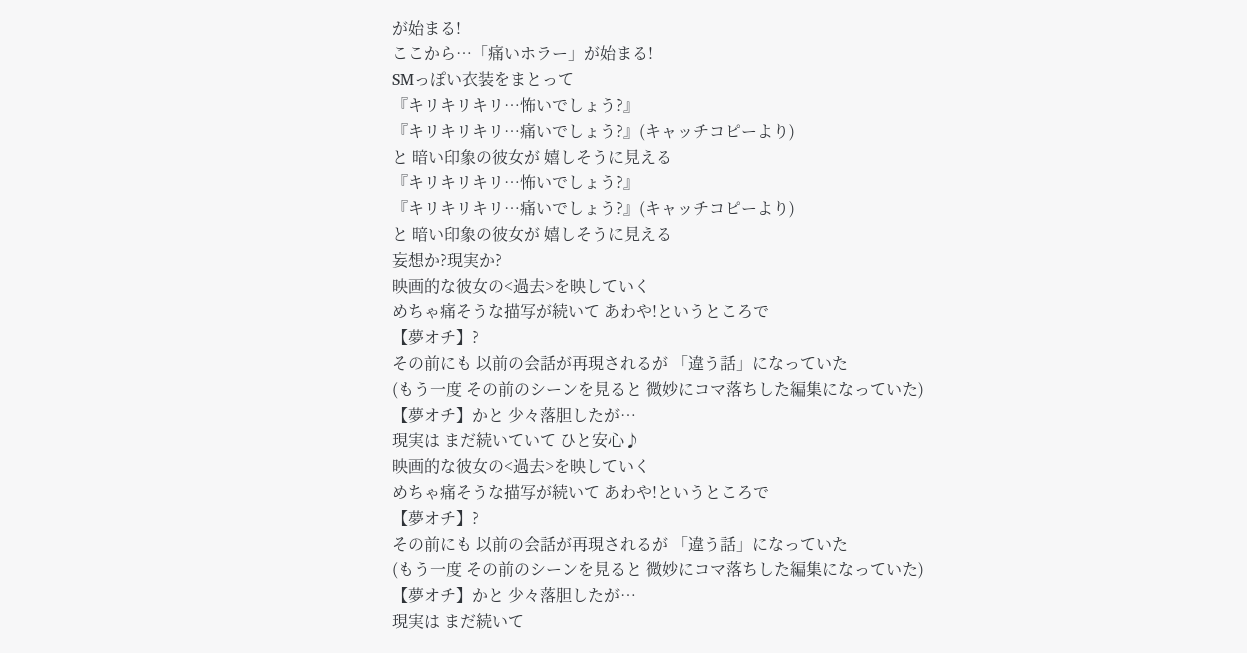が始まる!
ここから…「痛いホラー」が始まる!
SMっぽい衣装をまとって
『キリキリキリ…怖いでしょう?』
『キリキリキリ…痛いでしょう?』(キャッチコピーより)
と 暗い印象の彼女が 嬉しそうに見える
『キリキリキリ…怖いでしょう?』
『キリキリキリ…痛いでしょう?』(キャッチコピーより)
と 暗い印象の彼女が 嬉しそうに見える
妄想か?現実か?
映画的な彼女の<過去>を映していく
めちゃ痛そうな描写が続いて あわや!というところで
【夢オチ】?
その前にも 以前の会話が再現されるが 「違う話」になっていた
(もう一度 その前のシーンを見ると 微妙にコマ落ちした編集になっていた)
【夢オチ】かと 少々落胆したが…
現実は まだ続いていて ひと安心♪
映画的な彼女の<過去>を映していく
めちゃ痛そうな描写が続いて あわや!というところで
【夢オチ】?
その前にも 以前の会話が再現されるが 「違う話」になっていた
(もう一度 その前のシーンを見ると 微妙にコマ落ちした編集になっていた)
【夢オチ】かと 少々落胆したが…
現実は まだ続いて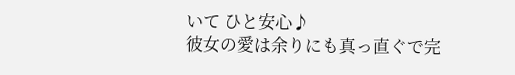いて ひと安心♪
彼女の愛は余りにも真っ直ぐで完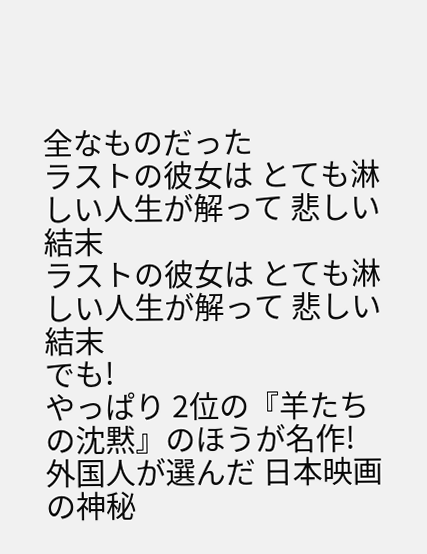全なものだった
ラストの彼女は とても淋しい人生が解って 悲しい結末
ラストの彼女は とても淋しい人生が解って 悲しい結末
でも!
やっぱり 2位の『羊たちの沈黙』のほうが名作!
外国人が選んだ 日本映画の神秘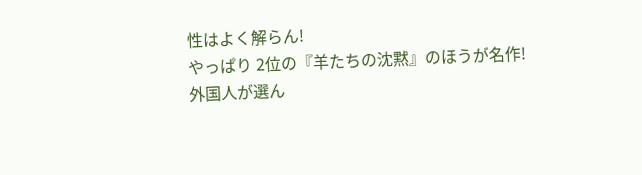性はよく解らん!
やっぱり 2位の『羊たちの沈黙』のほうが名作!
外国人が選ん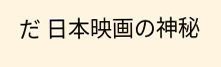だ 日本映画の神秘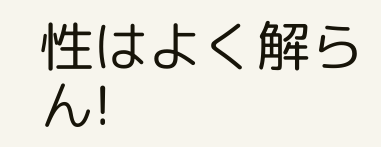性はよく解らん!